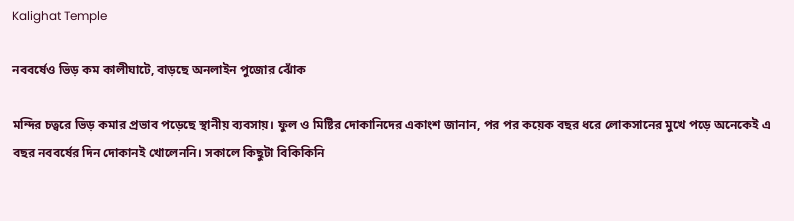Kalighat Temple

নববর্ষেও ভিড় কম কালীঘাটে, বাড়ছে অনলাইন পুজোর ঝোঁক

মন্দির চত্বরে ভিড় কমার প্রভাব পড়েছে স্থানীয় ব্যবসায়। ফুল ও মিষ্টির দোকানিদের একাংশ জানান, পর পর কয়েক বছর ধরে লোকসানের মুখে পড়ে অনেকেই এ বছর নববর্ষের দিন দোকানই খোলেননি। সকালে কিছুটা বিকিকিনি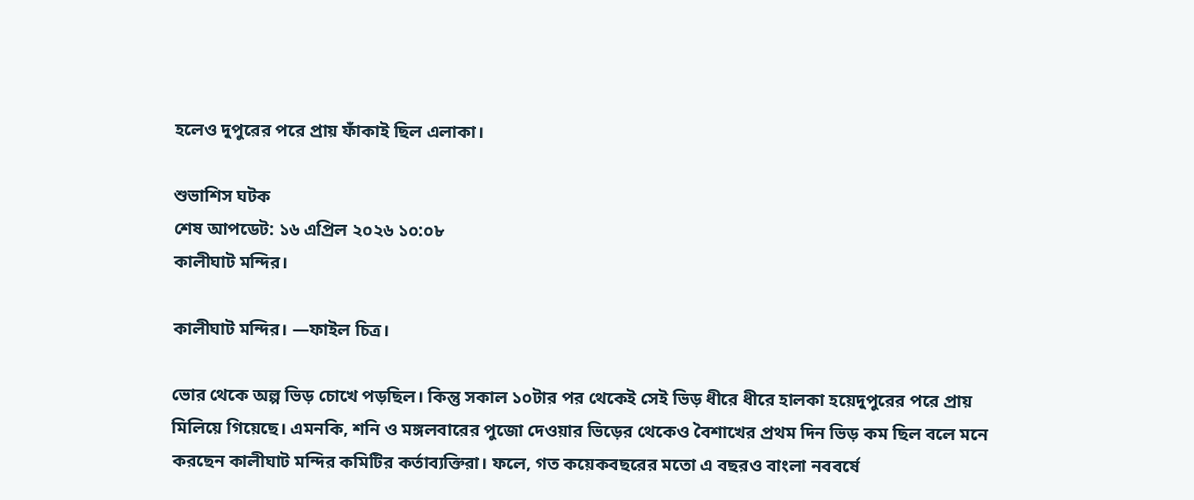হলেও দুপুরের পরে প্রায় ফাঁকাই ছিল এলাকা।

শুভাশিস ঘটক
শেষ আপডেট: ১৬ এপ্রিল ২০২৬ ১০:০৮
কালীঘাট মন্দির।

কালীঘাট মন্দির। —ফাইল চিত্র।

ভোর থেকে অল্প ভিড় চোখে পড়ছিল। কিন্তু সকাল ১০টার পর থেকেই সেই ভিড় ধীরে ধীরে হালকা হয়েদুপুরের পরে প্রায় মিলিয়ে গিয়েছে। এমনকি, শনি ও মঙ্গলবারের পুজো দেওয়ার ভিড়ের থেকেও বৈশাখের প্রথম দিন ভিড় কম ছিল বলে মনে করছেন কালীঘাট মন্দির কমিটির কর্তাব্যক্তিরা। ফলে, গত কয়েকবছরের মতো এ বছরও বাংলা নববর্ষে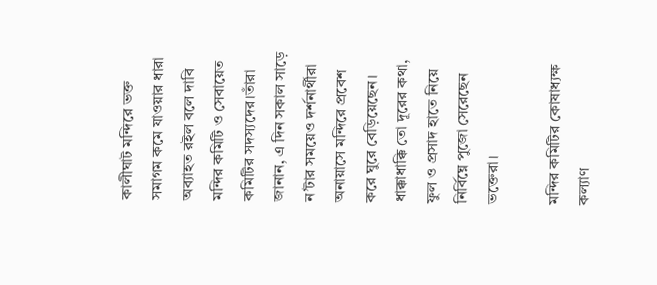কালীঘাট মন্দিরে ভক্ত সমাগম কমে যাওয়ার ধারা অব্যাহত রইল বলে দাবি মন্দির কমিটি ও সেবায়েত কমিটির সদস্যদের।তাঁরা জানান, এ দিন সকাল সাড়ে ন’টার সময়েও দর্শনার্থীরা অনায়াসে মন্দিরে প্রবেশ করে ঘুরে বেড়িয়েছেন। ধাক্কাধাক্কি তো দূরের কথা, ফুল ও প্রসাদ হাতে নিয়ে নির্বিঘ্নে পুজো সেরেছেন ভক্তেরা।

মন্দির কমিটির কোষাধ্যক্ষ কল্যাণ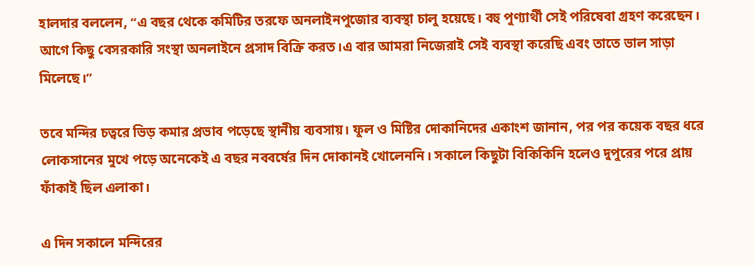হালদার বললেন, “এ বছর থেকে কমিটির তরফে অনলাইনপুজোর ব্যবস্থা চালু হয়েছে। বহু পুণ্যার্থী সেই পরিষেবা গ্রহণ করেছেন। আগে কিছু বেসরকারি সংস্থা অনলাইনে প্রসাদ বিক্রি করত।এ বার আমরা নিজেরাই সেই ব্যবস্থা করেছি এবং তাতে ভাল সাড়া মিলেছে।”

তবে মন্দির চত্বরে ভিড় কমার প্রভাব পড়েছে স্থানীয় ব্যবসায়। ফুল ও মিষ্টির দোকানিদের একাংশ জানান, পর পর কয়েক বছর ধরে লোকসানের মুখে পড়ে অনেকেই এ বছর নববর্ষের দিন দোকানই খোলেননি। সকালে কিছুটা বিকিকিনি হলেও দুপুরের পরে প্রায় ফাঁকাই ছিল এলাকা।

এ দিন সকালে মন্দিরের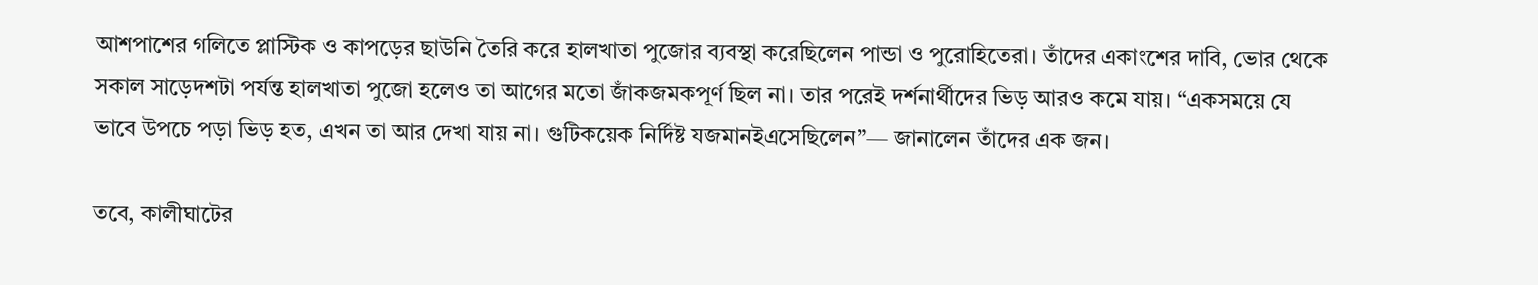আশপাশের গলিতে প্লাস্টিক ও কাপড়ের ছাউনি তৈরি করে হালখাতা পুজোর ব্যবস্থা করেছিলেন পান্ডা ও পুরোহিতেরা। তাঁদের একাংশের দাবি, ভোর থেকে সকাল সাড়েদশটা পর্যন্ত হালখাতা পুজো হলেও তা আগের মতো জাঁকজমকপূর্ণ ছিল না। তার পরেই দর্শনার্থীদের ভিড় আরও কমে যায়। “একসময়ে যে ভাবে উপচে পড়া ভিড় হত, এখন তা আর দেখা যায় না। গুটিকয়েক নির্দিষ্ট যজমানইএসেছিলেন”— জানালেন তাঁদের এক জন।

তবে, কালীঘাটের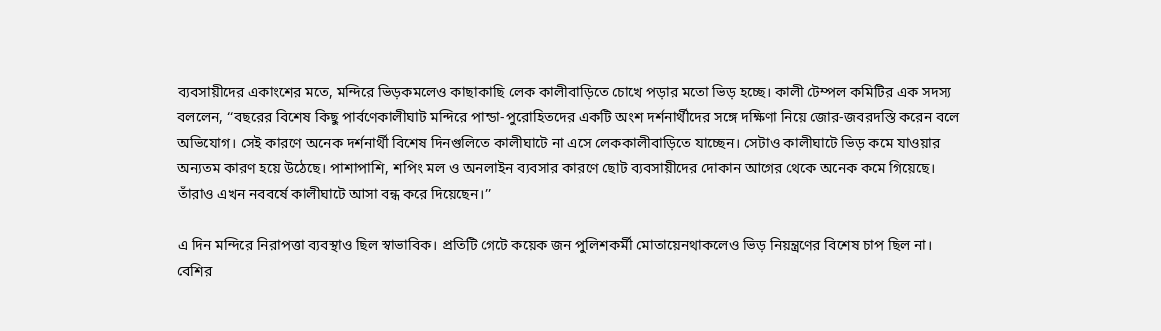ব্যবসায়ীদের একাংশের মতে, মন্দিরে ভিড়কমলেও কাছাকাছি লেক কালীবাড়িতে চোখে পড়ার মতো ভিড় হচ্ছে। কালী টেম্পল কমিটির এক সদস্য বললেন, ‘‘বছরের বিশেষ কিছু পার্বণেকালীঘাট মন্দিরে পান্ডা-পুরোহিতদের একটি অংশ দর্শনার্থীদের সঙ্গে দক্ষিণা নিয়ে জোর-জবরদস্তি করেন বলে অভিযোগ। সেই কারণে অনেক দর্শনার্থী বিশেষ দিনগুলিতে কালীঘাটে না এসে লেককালীবাড়িতে যাচ্ছেন। সেটাও কালীঘাটে ভিড় কমে যাওয়ার অন্যতম কারণ হয়ে উঠেছে। পাশাপাশি, শপিং মল ও অনলাইন ব্যবসার কারণে ছোট ব্যবসায়ীদের দোকান আগের থেকে অনেক কমে গিয়েছে। তাঁরাও এখন নববর্ষে কালীঘাটে আসা বন্ধ করে দিয়েছেন।’’

এ দিন মন্দিরে নিরাপত্তা ব্যবস্থাও ছিল স্বাভাবিক। প্রতিটি গেটে কয়েক জন পুলিশকর্মী মোতায়েনথাকলেও ভিড় নিয়ন্ত্রণের বিশেষ চাপ ছিল না। বেশির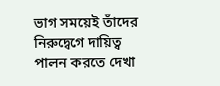ভাগ সময়েই তাঁদের নিরুদ্বেগে দায়িত্ব পালন করতে দেখা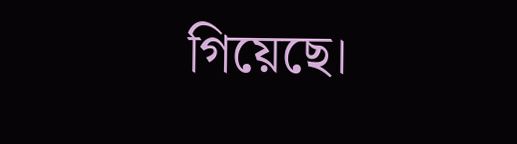গিয়েছে।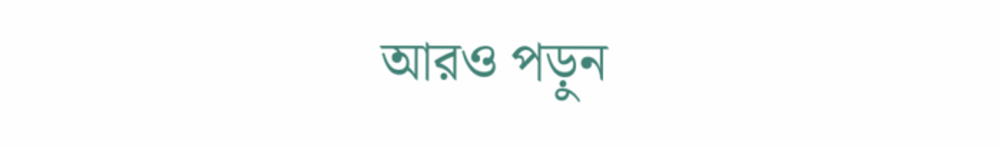আরও পড়ুন